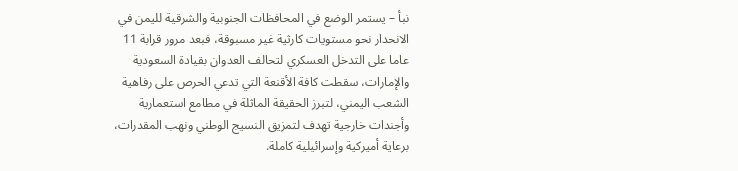نبأ – يستمر الوضع في المحافظات الجنوبية والشرقية لليمن في الانحدار نحو مستويات كارثية غير مسبوقة، فبعد مرور قرابة 11 عاما على التدخل العسكري لتحالف العدوان بقيادة السعودية والإمارات، سقطت كافة الأقنعة التي تدعي الحرص على رفاهية الشعب اليمني، لتبرز الحقيقة الماثلة في مطامع استعمارية وأجندات خارجية تهدف لتمزيق النسيج الوطني ونهب المقدرات، برعاية أميركية وإسرائيلية كاملة.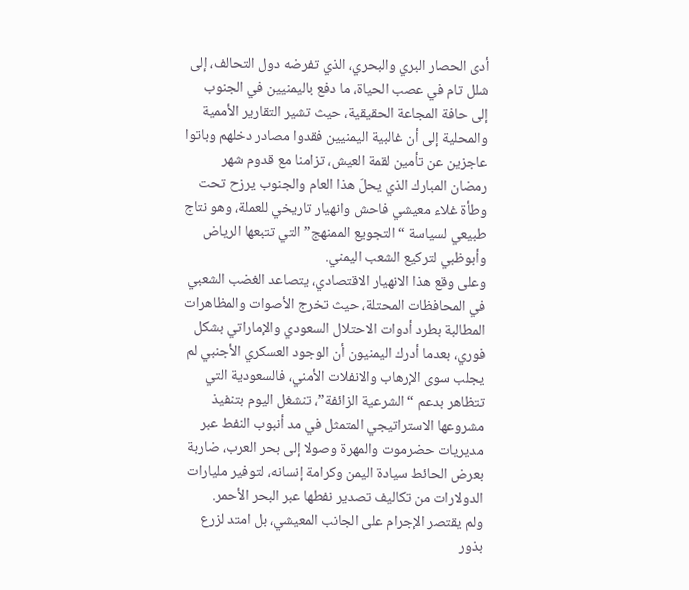أدى الحصار البري والبحري، الذي تفرضه دول التحالف، إلى شلل تام في عصب الحياة، ما دفع باليمنيين في الجنوب إلى حافة المجاعة الحقيقية، حيث تشير التقارير الأممية والمحلية إلى أن غالبية اليمنيين فقدوا مصادر دخلهم وباتوا عاجزين عن تأمين لقمة العيش، تزامنا مع قدوم شهر رمضان المبارك الذي يحلّ هذا العام والجنوب يرزح تحت وطأة غلاء معيشي فاحش وانهيار تاريخي للعملة، وهو نتاج طبيعي لسياسة “التجويع الممنهج” التي تتبعها الرياض وأبوظبي لتركيع الشعب اليمني.
وعلى وقع هذا الانهيار الاقتصادي، يتصاعد الغضب الشعبي في المحافظات المحتلة، حيث تخرج الأصوات والمظاهرات المطالبة بطرد أدوات الاحتلال السعودي والإماراتي بشكل فوري، بعدما أدرك اليمنيون أن الوجود العسكري الأجنبي لم يجلب سوى الإرهاب والانفلات الأمني، فالسعودية التي تتظاهر بدعم “الشرعية الزائفة”، تنشغل اليوم بتنفيذ مشروعها الاستراتيجي المتمثل في مد أنبوب النفط عبر مديريات حضرموت والمهرة وصولا إلى بحر العرب، ضاربة بعرض الحائط سيادة اليمن وكرامة إنسانه، لتوفير مليارات الدولارات من تكاليف تصدير نفطها عبر البحر الأحمر.
ولم يقتصر الإجرام على الجانب المعيشي، بل امتد لزرع بذور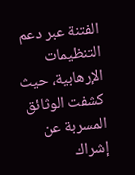الفتنة عبر دعم التنظيمات الإرهابية، حيث كشفت الوثائق المسربة عن إشراك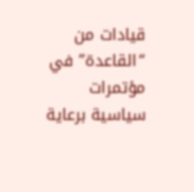قيادات من “القاعدة” في مؤتمرات سياسية برعاية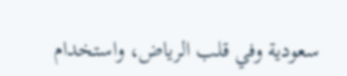سعودية وفي قلب الرياض، واستخدام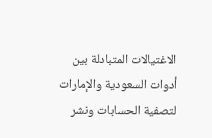الاغتيالات المتبادلة بين أدوات السعودية والإمارات لتصفية الحسابات ونشر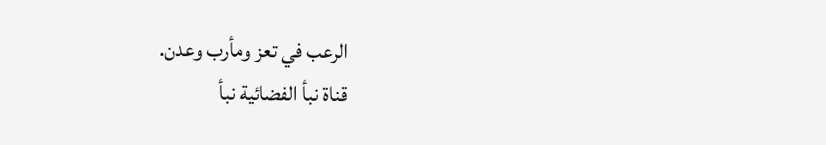الرعب في تعز ومأرب وعدن.
قناة نبأ الفضائية نبأ